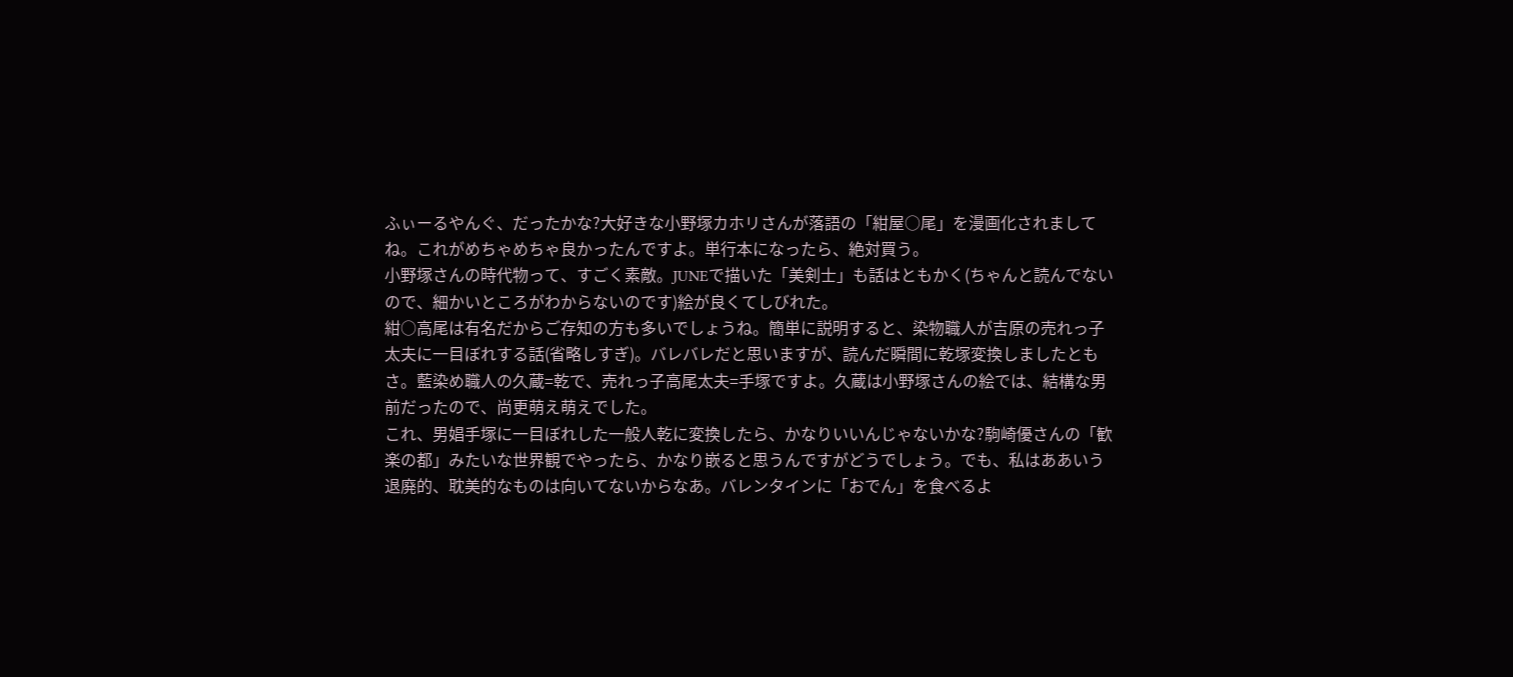ふぃーるやんぐ、だったかな?大好きな小野塚カホリさんが落語の「紺屋○尾」を漫画化されましてね。これがめちゃめちゃ良かったんですよ。単行本になったら、絶対買う。
小野塚さんの時代物って、すごく素敵。JUNEで描いた「美剣士」も話はともかく(ちゃんと読んでないので、細かいところがわからないのです)絵が良くてしびれた。
紺○高尾は有名だからご存知の方も多いでしょうね。簡単に説明すると、染物職人が吉原の売れっ子太夫に一目ぼれする話(省略しすぎ)。バレバレだと思いますが、読んだ瞬間に乾塚変換しましたともさ。藍染め職人の久蔵=乾で、売れっ子高尾太夫=手塚ですよ。久蔵は小野塚さんの絵では、結構な男前だったので、尚更萌え萌えでした。
これ、男娼手塚に一目ぼれした一般人乾に変換したら、かなりいいんじゃないかな?駒崎優さんの「歓楽の都」みたいな世界観でやったら、かなり嵌ると思うんですがどうでしょう。でも、私はああいう退廃的、耽美的なものは向いてないからなあ。バレンタインに「おでん」を食べるよ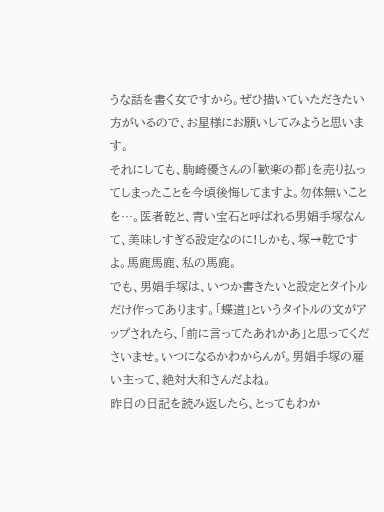うな話を書く女ですから。ぜひ描いていただきたい方がいるので、お星様にお願いしてみようと思います。
それにしても、駒崎優さんの「歓楽の都」を売り払ってしまったことを今頃後悔してますよ。勿体無いことを…。医者乾と、青い宝石と呼ばれる男娼手塚なんて、美味しすぎる設定なのに!しかも、塚→乾ですよ。馬鹿馬鹿、私の馬鹿。
でも、男娼手塚は、いつか書きたいと設定とタイトルだけ作ってあります。「蝶道」というタイトルの文がアップされたら、「前に言ってたあれかあ」と思ってくださいませ。いつになるかわからんが。男娼手塚の雇い主って、絶対大和さんだよね。
昨日の日記を読み返したら、とってもわか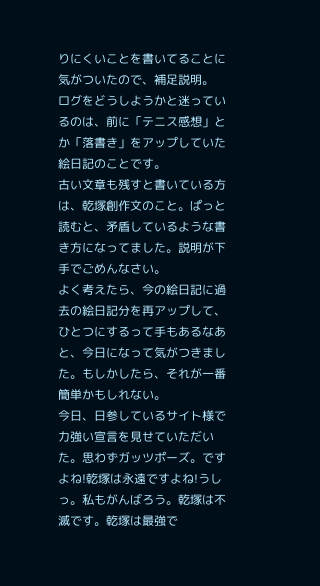りにくいことを書いてることに気がついたので、補足説明。
ログをどうしようかと迷っているのは、前に「テニス感想」とか「落書き」をアップしていた絵日記のことです。
古い文章も残すと書いている方は、乾塚創作文のこと。ぱっと読むと、矛盾しているような書き方になってました。説明が下手でごめんなさい。
よく考えたら、今の絵日記に過去の絵日記分を再アップして、ひとつにするって手もあるなあと、今日になって気がつきました。もしかしたら、それが一番簡単かもしれない。
今日、日参しているサイト様で力強い宣言を見せていただいた。思わずガッツポーズ。ですよね!乾塚は永遠ですよね!うしっ。私もがんばろう。乾塚は不滅です。乾塚は最強で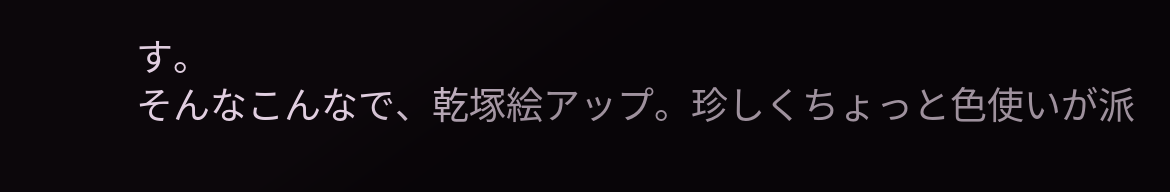す。
そんなこんなで、乾塚絵アップ。珍しくちょっと色使いが派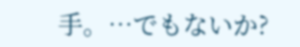手。…でもないか?